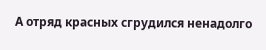А отряд красных сгрудился ненадолго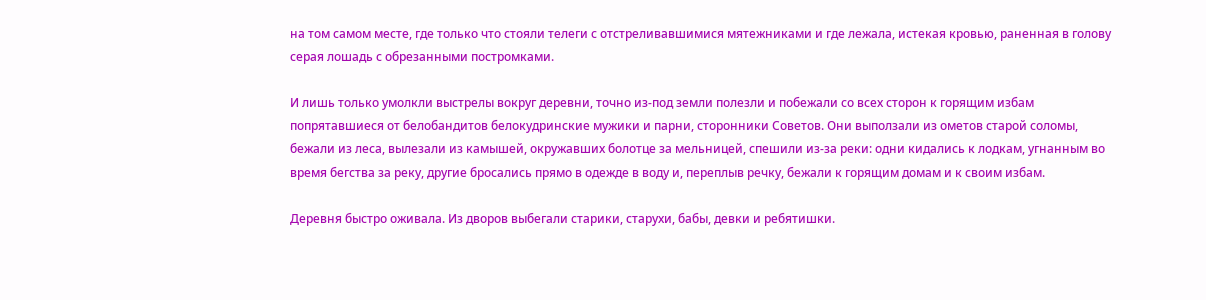на том самом месте, где только что стояли телеги с отстреливавшимися мятежниками и где лежала, истекая кровью, раненная в голову серая лошадь с обрезанными постромками.

И лишь только умолкли выстрелы вокруг деревни, точно из-под земли полезли и побежали со всех сторон к горящим избам попрятавшиеся от белобандитов белокудринские мужики и парни, сторонники Советов. Они выползали из ометов старой соломы, бежали из леса, вылезали из камышей, окружавших болотце за мельницей, спешили из-за реки: одни кидались к лодкам, угнанным во время бегства за реку, другие бросались прямо в одежде в воду и, переплыв речку, бежали к горящим домам и к своим избам.

Деревня быстро оживала. Из дворов выбегали старики, старухи, бабы, девки и ребятишки.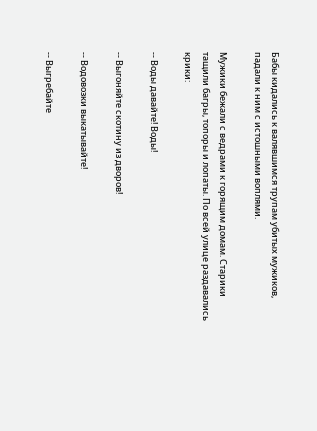Бабы кидались к валявшимся трупам убитых мужиков, падали к ним с истошными воплями.

Мужики бежали с ведрами к горящим домам. Старики тащили багры, топоры и лопаты. По всей улице раздавались крики:

-- Воды давайте! Воды!

-- Выгоняйте скотину из дворов!

-- Водовозки выкатывайте!

-- Выгребайте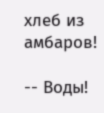хлеб из амбаров!

-- Воды!